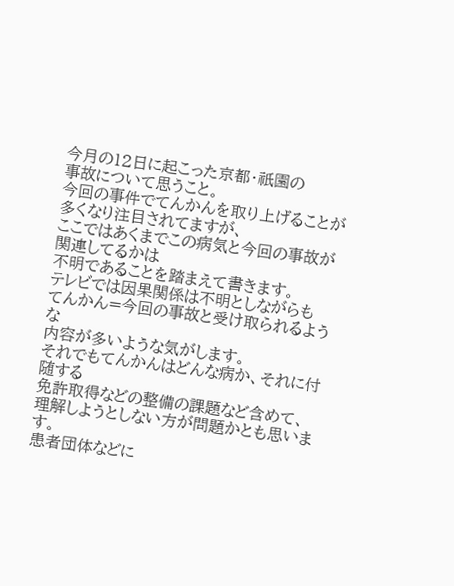今月の12日に起こった京都・祇園の
事故について思うこと。
今回の事件でてんかんを取り上げることが
多くなり注目されてますが、
ここではあくまでこの病気と今回の事故が関連してるかは
不明であることを踏まえて書きます。
テレビでは因果関係は不明としながらも
てんかん=今回の事故と受け取られるような
内容が多いような気がします。
それでもてんかんはどんな病か、それに付随する
免許取得などの整備の課題など含めて、
理解しようとしない方が問題かとも思います。
患者団体などに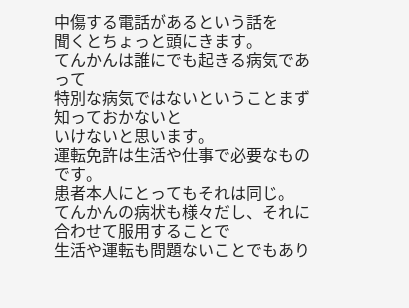中傷する電話があるという話を
聞くとちょっと頭にきます。
てんかんは誰にでも起きる病気であって
特別な病気ではないということまず知っておかないと
いけないと思います。
運転免許は生活や仕事で必要なものです。
患者本人にとってもそれは同じ。
てんかんの病状も様々だし、それに合わせて服用することで
生活や運転も問題ないことでもあり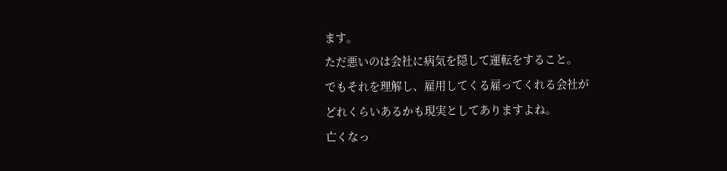ます。
ただ悪いのは会社に病気を隠して運転をすること。
でもそれを理解し、雇用してくる雇ってくれる会社が
どれくらいあるかも現実としてありますよね。
亡くなっ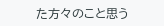た方々のこと思う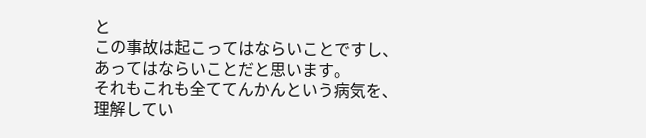と
この事故は起こってはならいことですし、
あってはならいことだと思います。
それもこれも全ててんかんという病気を、
理解してい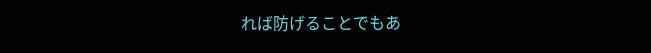れば防げることでもあ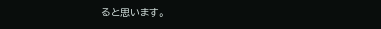ると思います。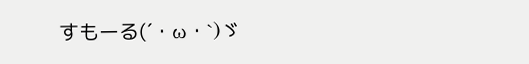すもーる(´・ω・`)ゞ